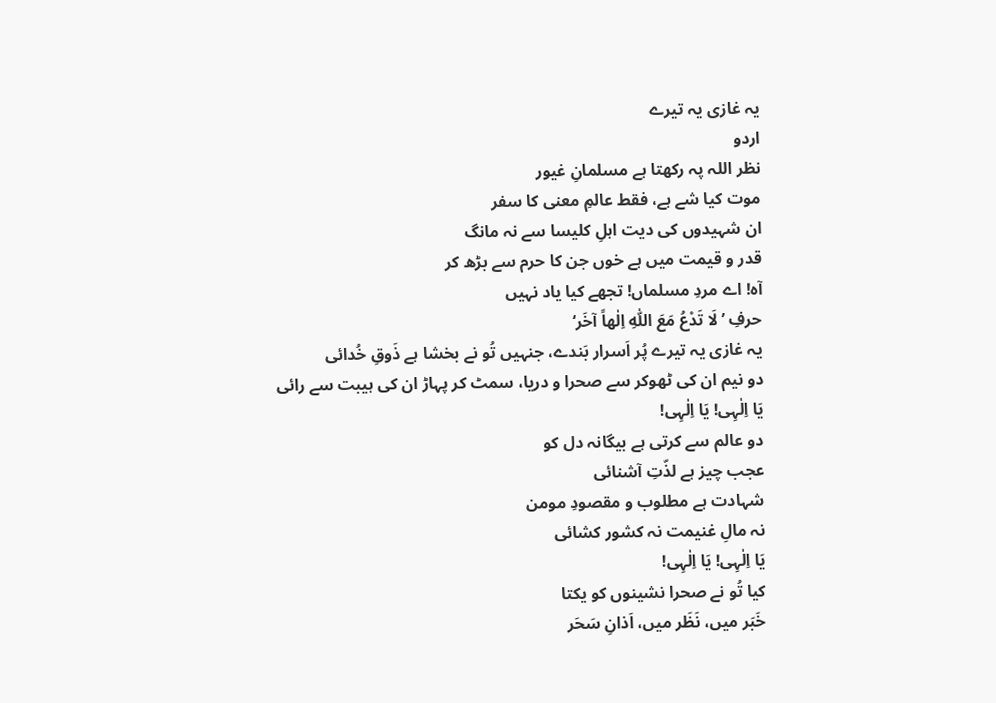یہ غازی یہ تیرے
اردو
نظر اللہ پہ رکھتا ہے مسلمانِ غیور
موت کیا شے ہے، فقط عالمِ معنی کا سفر
ان شہیدوں کی دیت اہلِ کلیسا سے نہ مانگ
قدر و قیمت میں ہے خوں جن کا حرم سے بڑھ کر
آہ! اے مردِ مسلماں! تجھے کیا یاد نہیں
حرفِ ’لَا تَدْعُ مَعَ اللّٰہِ اِلٰھاً آخَر‘
یہ غازی یہ تیرے پُر اَسرار بَندے، جنہیں تُو نے بخشا ہے ذَوقِ خُدائی
دو نیم ان کی ٹھوکر سے صحرا و دریا، سمٹ کر پہاڑ ان کی ہیبت سے رائی
یَا اِلٰہِی! یَا اِلٰہِی!
دو عالم سے کرتی ہے بیگانہ دل کو
عجب چیز ہے لذّتِ آشنائی
شہادت ہے مطلوب و مقصودِ مومن
نہ مالِ غنیمت نہ کشور کشائی
یَا اِلٰہِی! یَا اِلٰہِی!
کیا تُو نے صحرا نشینوں کو یکتا
خَبَر میں، نَظَر میں، اَذانِ سَحَر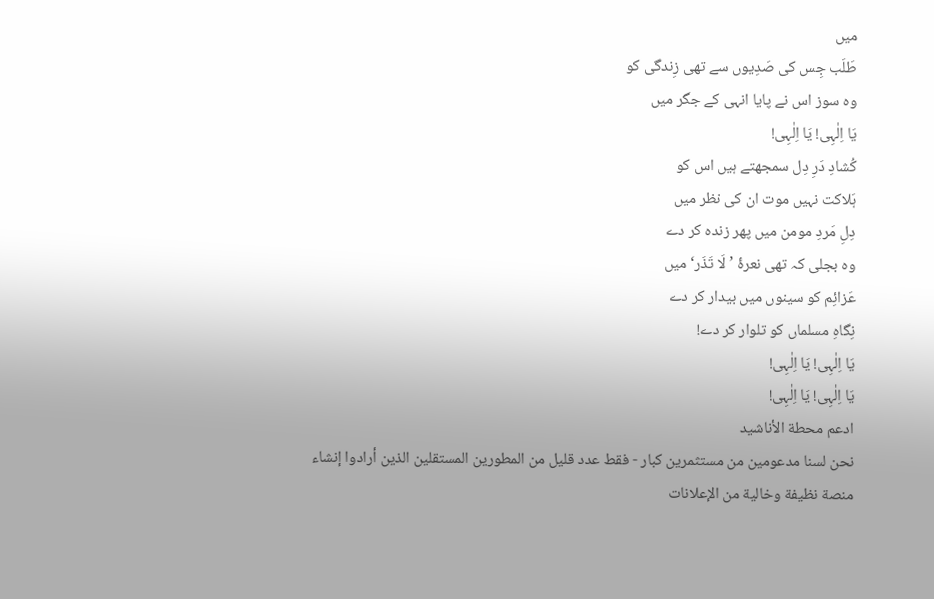میں
طَلَب جِس کی صَدِیوں سے تھی زِندگی کو
وہ سوز اس نے پایا انہی کے جگر میں
یَا اِلٰہِی! یَا اِلٰہِی!
کُشادِ دَرِ دِل سمجھتے ہیں اس کو
ہَلاکت نہیں موت ان کی نظر میں
دِلِ مَردِ مومن میں پھر زندہ کر دے
وہ بجلی کہ تھی نعرۂ ’لَا تَذَر‘ میں
عَزائِم کو سینوں میں بیدار کر دے
نِگاہِ مسلماں کو تلوار کر دے!
یَا اِلٰہِی! یَا اِلٰہِی!
یَا اِلٰہِی! یَا اِلٰہِی!
ادعم محطة الأناشيد
نحن لسنا مدعومين من مستثمرين كبار - فقط عدد قليل من المطورين المستقلين الذين أرادوا إنشاء منصة نظيفة وخالية من الإعلانات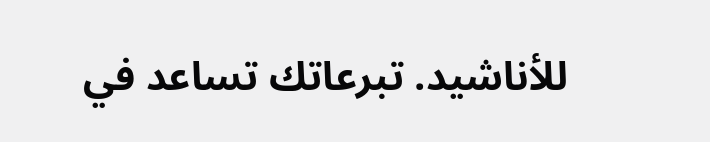للأناشيد. تبرعاتك تساعد في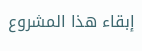إبقاء هذا المشروع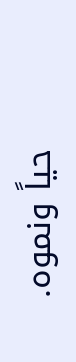حياً ونموه.